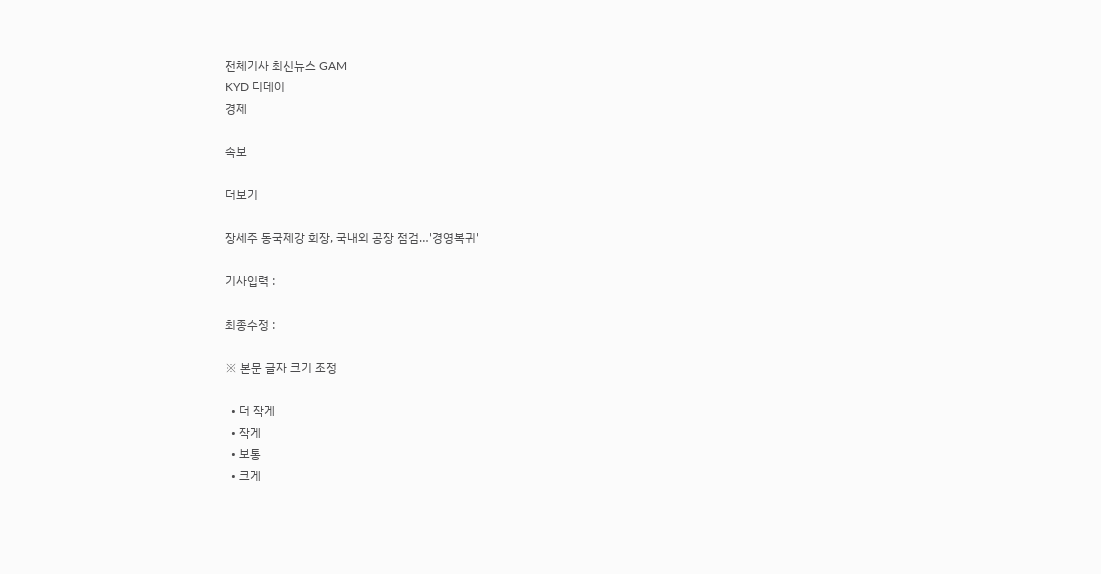전체기사 최신뉴스 GAM
KYD 디데이
경제

속보

더보기

장세주 동국제강 회장, 국내외 공장 점검…'경영복귀'

기사입력 :

최종수정 :

※ 본문 글자 크기 조정

  • 더 작게
  • 작게
  • 보통
  • 크게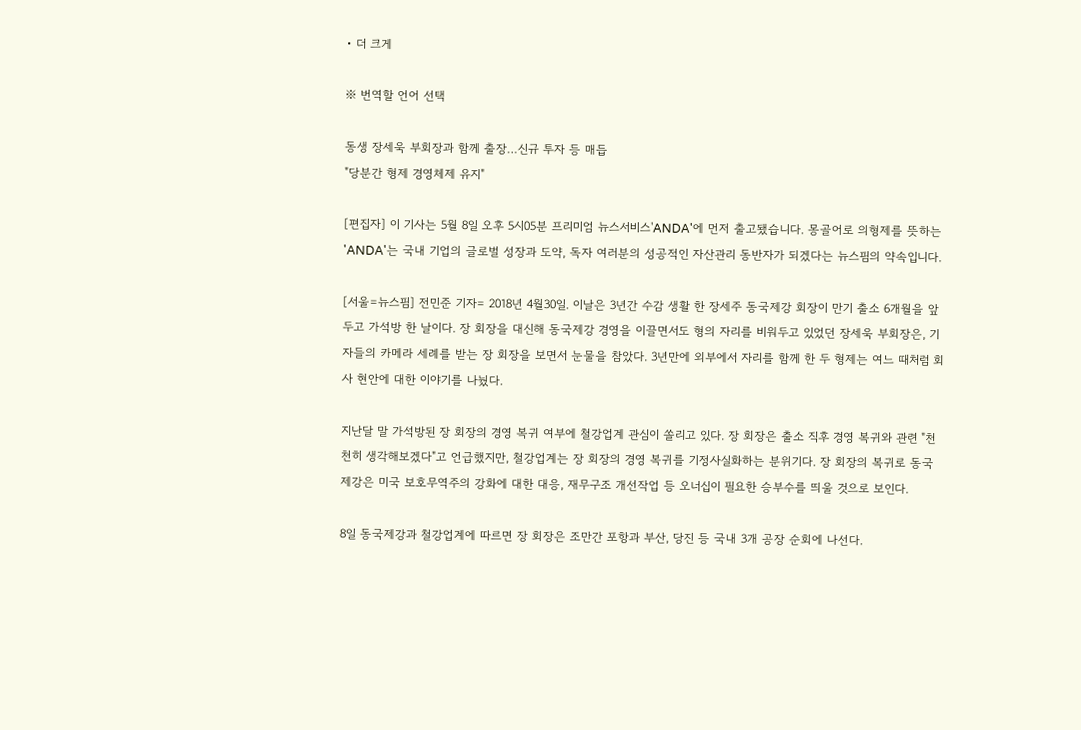• 더 크게

※ 번역할 언어 선택

동생 장세욱 부회장과 함께 출장…신규 투자 등 매듭
"당분간 형제 경영체제 유지"

[편집자] 이 기사는 5월 8일 오후 5시05분 프리미엄 뉴스서비스'ANDA'에 먼저 출고됐습니다. 몽골어로 의형제를 뜻하는 'ANDA'는 국내 기업의 글로벌 성장과 도약, 독자 여러분의 성공적인 자산관리 동반자가 되겠다는 뉴스핌의 약속입니다.

[서울=뉴스핌] 전민준 기자= 2018년 4월30일. 이날은 3년간 수감 생활 한 장세주 동국제강 회장이 만기 출소 6개월을 앞두고 가석방 한 날이다. 장 회장을 대신해 동국제강 경영을 이끌면서도 형의 자리를 비워두고 있었던 장세욱 부회장은, 기자들의 카메라 세례를 받는 장 회장을 보면서 눈물을 참았다. 3년만에 외부에서 자리를 함께 한 두 형제는 여느 때처럼 회사 현안에 대한 이야기를 나눴다.

지난달 말 가석방된 장 회장의 경영 복귀 여부에 철강업계 관심이 쏠리고 있다. 장 회장은 출소 직후 경영 복귀와 관련 "천천히 생각해보겠다"고 언급했지만, 철강업계는 장 회장의 경영 복귀를 기정사실화하는 분위기다. 장 회장의 복귀로 동국제강은 미국 보호무역주의 강화에 대한 대응, 재무구조 개선작업 등 오너십이 필요한 승부수를 띄울 것으로 보인다.

8일 동국제강과 철강업계에 따르면 장 회장은 조만간 포항과 부산, 당진 등 국내 3개 공장 순회에 나선다.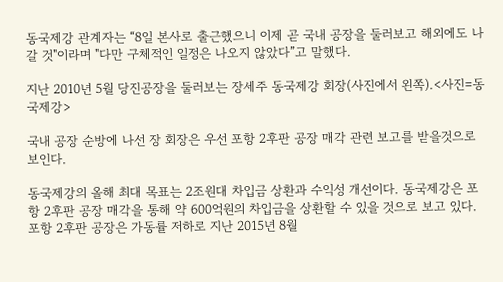동국제강 관계자는 “8일 본사로 출근했으니 이제 곧 국내 공장을 둘러보고 해외에도 나갈 것"이라며 "다만 구체적인 일정은 나오지 않았다”고 말했다.

지난 2010년 5월 당진공장을 둘러보는 장세주 동국제강 회장(사진에서 왼쪽).<사진=동국제강>

국내 공장 순방에 나선 장 회장은 우선 포항 2후판 공장 매각 관련 보고를 받을것으로 보인다.

동국제강의 올해 최대 목표는 2조원대 차입금 상환과 수익성 개선이다. 동국제강은 포항 2후판 공장 매각을 통해 약 600억원의 차입금을 상환할 수 있을 것으로 보고 있다. 포항 2후판 공장은 가동률 저하로 지난 2015년 8월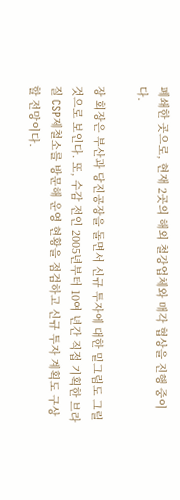폐쇄한 곳으로, 현재 2곳의 해외 철강업체와 매각 협상을 진행 중이다.

장 회장은 부산과 당진공장을 돌면서 신규 투자에 대한 밑그림도 그릴 것으로 보인다. 또, 수감 전인 2005년부터 10여 년간 직접 기획한 브라질 CSP제철소를 방문해 운영 현황을 점검하고 신규 투자 계획도 구상할 전망이다.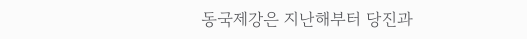동국제강은 지난해부터 당진과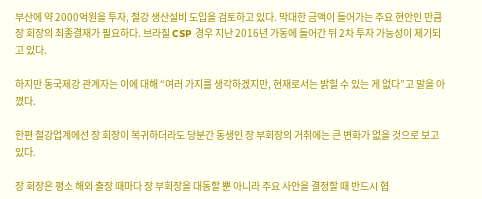부산에 약 2000억원을 투자, 철강 생산설비 도입을 검토하고 있다. 막대한 금액이 들어가는 주요 현안인 만큼 장 회장의 최종결재가 필요하다. 브라질 CSP 경우 지난 2016년 가동에 들어간 뒤 2차 투자 가능성이 제기되고 있다.

하지만 동국제강 관계자는 이에 대해 “여러 가지를 생각하겠지만, 현재로서는 밝힐 수 있는 게 없다”고 말을 아꼈다.

한편 철강업계에선 장 회장이 복귀하더라도 당분간 동생인 장 부회장의 거취에는 큰 변화가 없을 것으로 보고 있다.

장 회장은 평소 해외 출장 때마다 장 부회장을 대동할 뿐 아니라 주요 사안을 결정할 때 반드시 협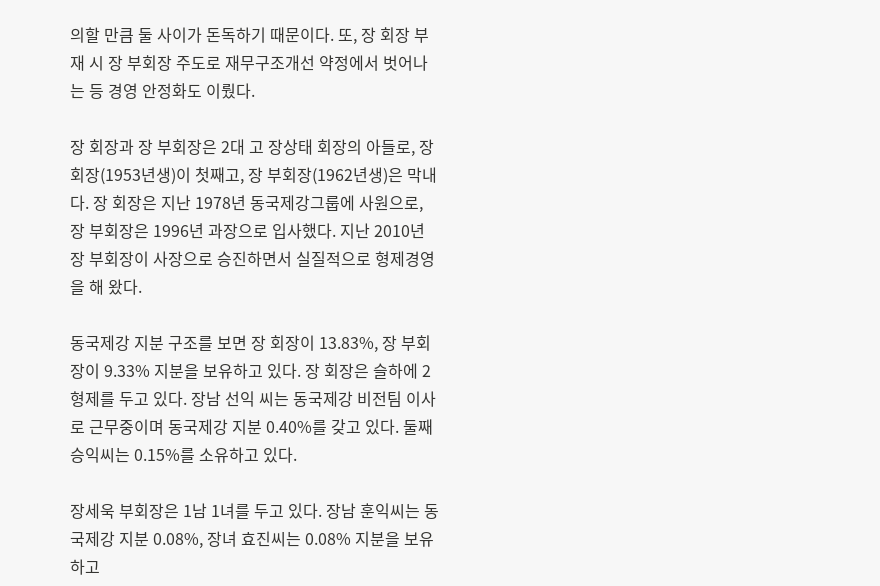의할 만큼 둘 사이가 돈독하기 때문이다. 또, 장 회장 부재 시 장 부회장 주도로 재무구조개선 약정에서 벗어나는 등 경영 안정화도 이뤘다.

장 회장과 장 부회장은 2대 고 장상태 회장의 아들로, 장 회장(1953년생)이 첫째고, 장 부회장(1962년생)은 막내다. 장 회장은 지난 1978년 동국제강그룹에 사원으로, 장 부회장은 1996년 과장으로 입사했다. 지난 2010년 장 부회장이 사장으로 승진하면서 실질적으로 형제경영을 해 왔다.

동국제강 지분 구조를 보면 장 회장이 13.83%, 장 부회장이 9.33% 지분을 보유하고 있다. 장 회장은 슬하에 2형제를 두고 있다. 장남 선익 씨는 동국제강 비전팀 이사로 근무중이며 동국제강 지분 0.40%를 갖고 있다. 둘째 승익씨는 0.15%를 소유하고 있다.

장세욱 부회장은 1남 1녀를 두고 있다. 장남 훈익씨는 동국제강 지분 0.08%, 장녀 효진씨는 0.08% 지분을 보유하고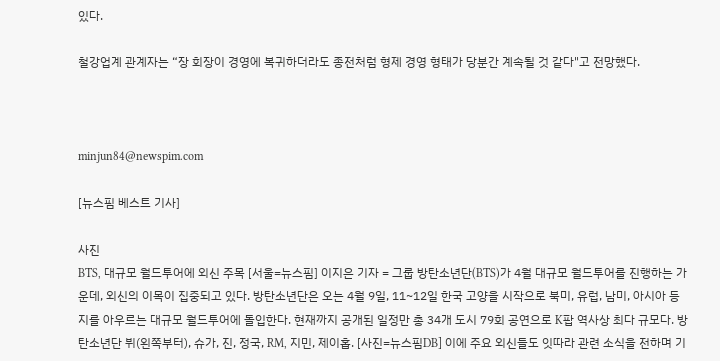있다.

철강업계 관계자는 “장 회장이 경영에 복귀하더라도 종전처럼 형제 경영 형태가 당분간 계속될 것 같다"고 전망했다.



minjun84@newspim.com

[뉴스핌 베스트 기사]

사진
BTS, 대규모 월드투어에 외신 주목 [서울=뉴스핌] 이지은 기자 = 그룹 방탄소년단(BTS)가 4월 대규모 월드투어를 진행하는 가운데, 외신의 이목이 집중되고 있다. 방탄소년단은 오는 4월 9일, 11~12일 한국 고양을 시작으로 북미, 유럽, 남미, 아시아 등지를 아우르는 대규모 월드투어에 돌입한다. 현재까지 공개된 일정만 총 34개 도시 79회 공연으로 K팝 역사상 최다 규모다. 방탄소년단 뷔(왼쪽부터), 슈가, 진, 정국, RM, 지민, 제이홉. [사진=뉴스핌DB] 이에 주요 외신들도 잇따라 관련 소식을 전하며 기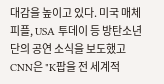대감을 높이고 있다. 미국 매체 피플, USA 투데이 등 방탄소년단의 공연 소식을 보도했고 CNN은 "K팝을 전 세계적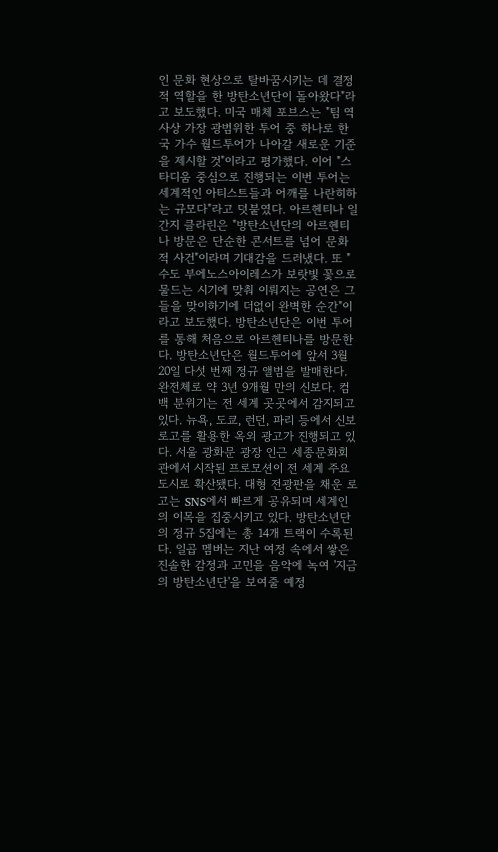인 문화 현상으로 탈바꿈시키는 데 결정적 역할을 한 방탄소년단이 돌아왔다"라고 보도했다. 미국 매체 포브스는 "팀 역사상 가장 광범위한 투어 중 하나로 한국 가수 월드투어가 나아갈 새로운 기준을 제시할 것"이라고 평가했다. 이어 "스타디움 중심으로 진행되는 이번 투어는 세계적인 아티스트들과 어깨를 나란히하는 규모다"라고 덧붙였다. 아르헨티나 일간지 클라린은 "방탄소년단의 아르헨티나 방문은 단순한 콘서트를 넘어 문화적 사건"이라며 기대감을 드러냈다. 또 "수도 부에노스아이레스가 보랏빛 꽃으로 물드는 시기에 맞춰 이뤄지는 공연은 그들을 맞이하기에 더없이 완벽한 순간"이라고 보도했다. 방탄소년단은 이번 투어를 통해 처음으로 아르헨티나를 방문한다. 방탄소년단은 월드투어에 앞서 3월 20일 다섯 번째 정규 앨범을 발매한다. 완전체로 약 3년 9개월 만의 신보다. 컴백 분위기는 전 세계 곳곳에서 감지되고 있다. 뉴욕, 도쿄, 런던, 파리 등에서 신보 로고를 활용한 옥외 광고가 진행되고 있다. 서울 광화문 광장 인근 세종문화회관에서 시작된 프로모션이 전 세계 주요 도시로 확산됐다. 대형 전광판을 채운 로고는 SNS에서 빠르게 공유되며 세계인의 이목을 집중시키고 있다. 방탄소년단의 정규 5집에는 총 14개 트랙이 수록된다. 일곱 멤버는 지난 여정 속에서 쌓은 진솔한 감정과 고민을 음악에 녹여 '지금의 방탄소년단'을 보여줄 예정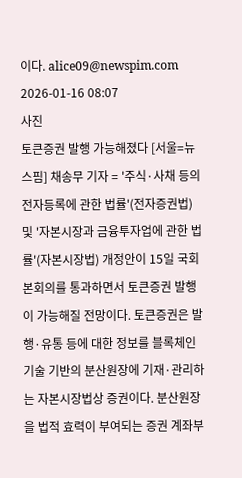이다. alice09@newspim.com 2026-01-16 08:07
사진
토큰증권 발행 가능해졌다 [서울=뉴스핌] 채송무 기자 = '주식·사채 등의 전자등록에 관한 법률'(전자증권법) 및 '자본시장과 금융투자업에 관한 법률'(자본시장법) 개정안이 15일 국회 본회의를 통과하면서 토큰증권 발행이 가능해질 전망이다. 토큰증권은 발행·유통 등에 대한 정보를 블록체인 기술 기반의 분산원장에 기재·관리하는 자본시장법상 증권이다. 분산원장을 법적 효력이 부여되는 증권 계좌부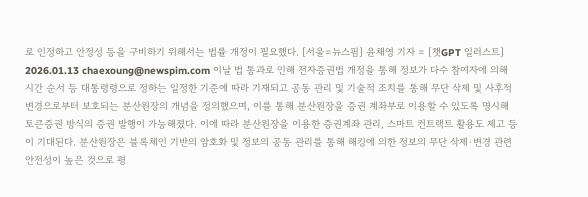로 인정하고 안정성 등을 구비하기 위해서는 법률 개정이 필요했다. [서울=뉴스핌] 윤채영 기자 = [챗GPT 일러스트] 2026.01.13 chaexoung@newspim.com 이날 법 통과로 인해 전자증권법 개정을 통해 정보가 다수 참여자에 의해 시간 순서 등 대통령령으로 정하는 일정한 기준에 따라 기재되고 공동 관리 및 기술적 조치를 통해 무단 삭제 및 사후적 변경으로부터 보호되는 분산원장의 개념을 정의했으며, 이를 통해 분산원장을 증권 계좌부로 이용할 수 있도록 명시해 토큰증권 방식의 증권 발행이 가능해졌다. 이에 따라 분산원장을 이용한 증권계좌 관리, 스마트 컨트랙트 활용도 제고 등이 기대된다. 분산원장은 블록체인 기반의 암호화 및 정보의 공동 관리를 통해 해킹에 의한 정보의 무단 삭제·변경 관련  안전성이 높은 것으로 평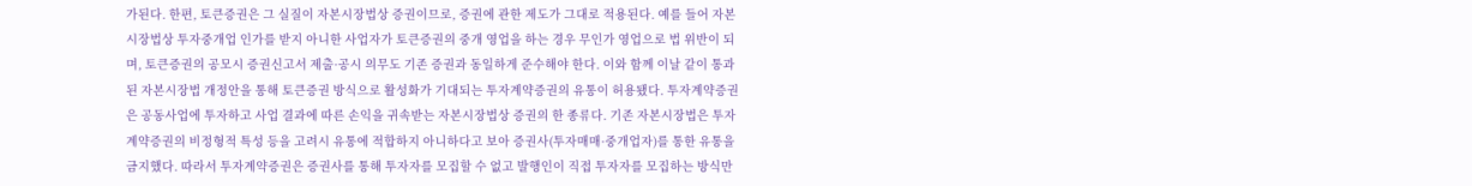가된다. 한편, 토큰증권은 그 실질이 자본시장법상 증권이므로, 증권에 관한 제도가 그대로 적용된다. 예를 들어 자본시장법상 투자중개업 인가를 받지 아니한 사업자가 토큰증권의 중개 영업을 하는 경우 무인가 영업으로 법 위반이 되며, 토큰증권의 공모시 증권신고서 제출·공시 의무도 기존 증권과 동일하게 준수해야 한다. 이와 함께 이날 같이 통과된 자본시장법 개정안을 통해 토큰증권 방식으로 활성화가 기대되는 투자계약증권의 유통이 허용됐다. 투자계약증권은 공동사업에 투자하고 사업 결과에 따른 손익을 귀속받는 자본시장법상 증권의 한 종류다. 기존 자본시장법은 투자계약증권의 비정형적 특성 등을 고려시 유통에 적합하지 아니하다고 보아 증권사(투자매매·중개업자)를 통한 유통을 금지했다. 따라서 투자계약증권은 증권사를 통해 투자자를 모집할 수 없고 발행인이 직접 투자자를 모집하는 방식만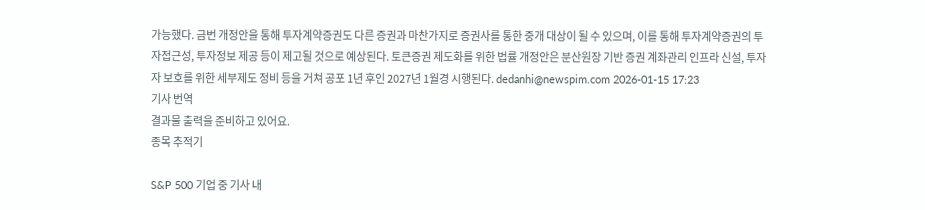가능했다. 금번 개정안을 통해 투자계약증권도 다른 증권과 마찬가지로 증권사를 통한 중개 대상이 될 수 있으며, 이를 통해 투자계약증권의 투자접근성, 투자정보 제공 등이 제고될 것으로 예상된다. 토큰증권 제도화를 위한 법률 개정안은 분산원장 기반 증권 계좌관리 인프라 신설, 투자자 보호를 위한 세부제도 정비 등을 거쳐 공포 1년 후인 2027년 1월경 시행된다. dedanhi@newspim.com 2026-01-15 17:23
기사 번역
결과물 출력을 준비하고 있어요.
종목 추적기

S&P 500 기업 중 기사 내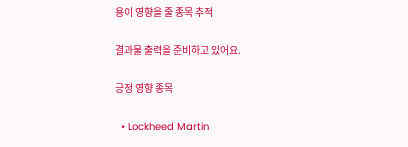용이 영향을 줄 종목 추적

결과물 출력을 준비하고 있어요.

긍정 영향 종목

  • Lockheed Martin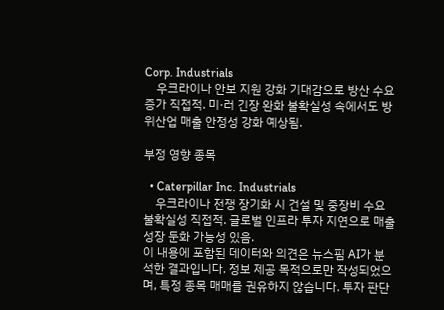Corp. Industrials
    우크라이나 안보 지원 강화 기대감으로 방산 수요 증가 직접적. 미·러 긴장 완화 불확실성 속에서도 방위산업 매출 안정성 강화 예상됨.

부정 영향 종목

  • Caterpillar Inc. Industrials
    우크라이나 전쟁 장기화 시 건설 및 중장비 수요 불확실성 직접적. 글로벌 인프라 투자 지연으로 매출 성장 둔화 가능성 있음.
이 내용에 포함된 데이터와 의견은 뉴스핌 AI가 분석한 결과입니다. 정보 제공 목적으로만 작성되었으며, 특정 종목 매매를 권유하지 않습니다. 투자 판단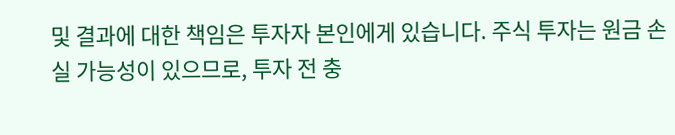및 결과에 대한 책임은 투자자 본인에게 있습니다. 주식 투자는 원금 손실 가능성이 있으므로, 투자 전 충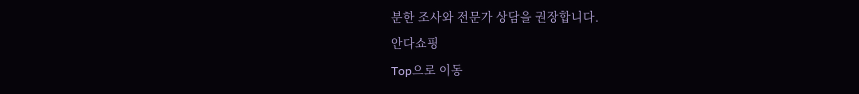분한 조사와 전문가 상담을 권장합니다.
안다쇼핑
Top으로 이동